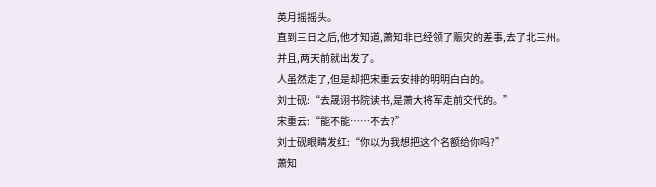英月摇摇头。
直到三日之后,他才知道,萧知非已经领了赈灾的差事,去了北三州。
并且,两天前就出发了。
人虽然走了,但是却把宋重云安排的明明白白的。
刘士砚:“去晟诩书院读书,是萧大将军走前交代的。”
宋重云:“能不能……不去?”
刘士砚眼睛发红:“你以为我想把这个名额给你吗?”
萧知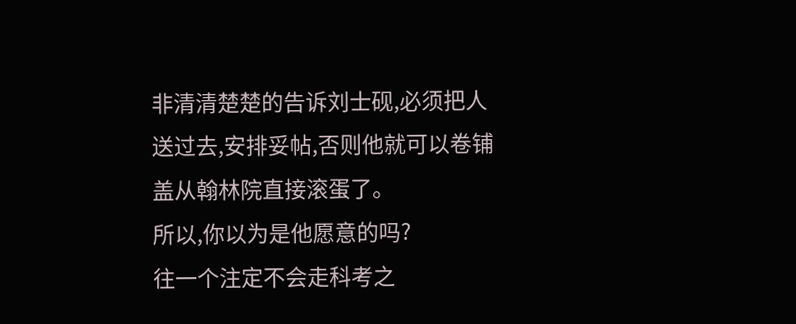非清清楚楚的告诉刘士砚,必须把人送过去,安排妥帖,否则他就可以卷铺盖从翰林院直接滚蛋了。
所以,你以为是他愿意的吗?
往一个注定不会走科考之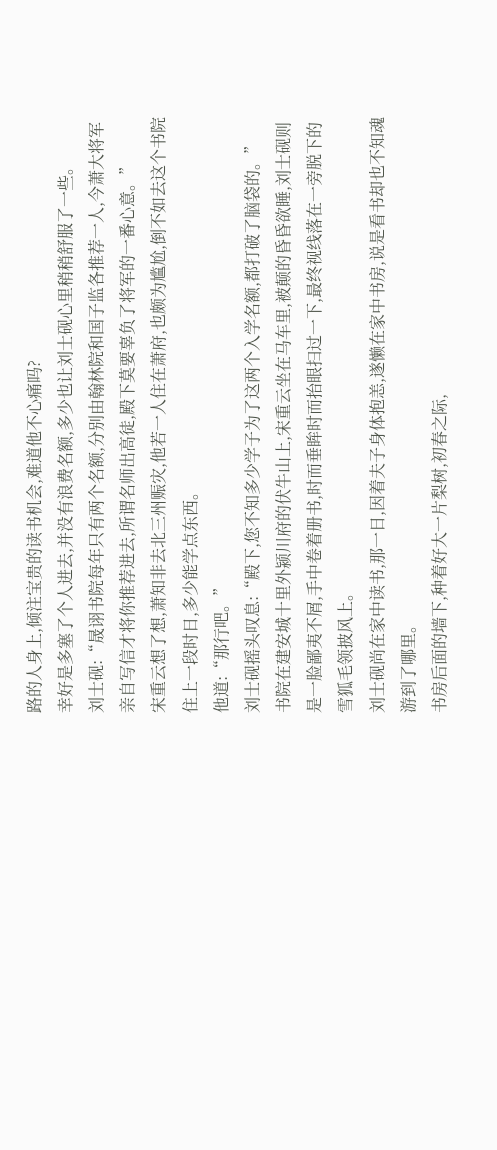路的人身上,倾注宝贵的读书机会,难道他不心痛吗?
幸好是多塞了个人进去,并没有浪费名额,多少也让刘士砚心里稍稍舒服了一些。
刘士砚:“晟诩书院每年只有两个名额,分别由翰林院和国子监各推荐一人,今萧大将军亲自写信才将你推荐进去,所谓名师出高徒,殿下莫要辜负了将军的一番心意。”
宋重云想了想,萧知非去北三州赈灾,他若一人住在萧府,也颇为尴尬,倒不如去这个书院住上一段时日,多少能学点东西。
他道:“那行吧。”
刘士砚摇头叹息:“殿下,您不知多少学子为了这两个入学名额,都打破了脑袋的。”
书院在建安城十里外颍川府的伏牛山上,宋重云坐在马车里,被颠的昏昏欲睡,刘士砚则是一脸鄙夷不屑,手中卷着册书,时而垂眸时而抬眼扫过一下,最终视线落在一旁脱下的雪狐毛领披风上。
刘士砚尚在家中读书,那一日,因着夫子身体抱恙,遂懒在家中书房,说是看书却也不知魂游到了哪里。
书房后面的墙下,种着好大一片梨树,初春之际,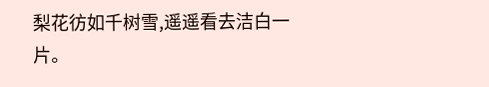梨花彷如千树雪,遥遥看去洁白一片。